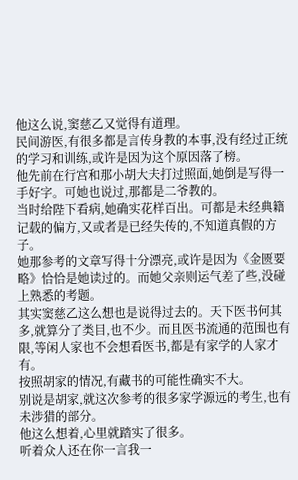他这么说,窦慈乙又觉得有道理。
民间游医,有很多都是言传身教的本事,没有经过正统的学习和训练,或许是因为这个原因落了榜。
他先前在行宫和那小胡大夫打过照面,她倒是写得一手好字。可她也说过,那都是二爷教的。
当时给陛下看病,她确实花样百出。可都是未经典籍记载的偏方,又或者是已经失传的,不知道真假的方子。
她那参考的文章写得十分漂亮,或许是因为《金匮要略》恰恰是她读过的。而她父亲则运气差了些,没碰上熟悉的考题。
其实窦慈乙这么想也是说得过去的。天下医书何其多,就算分了类目,也不少。而且医书流通的范围也有限,等闲人家也不会想看医书,都是有家学的人家才有。
按照胡家的情况,有藏书的可能性确实不大。
别说是胡家,就这次参考的很多家学源远的考生,也有未涉猎的部分。
他这么想着,心里就踏实了很多。
听着众人还在你一言我一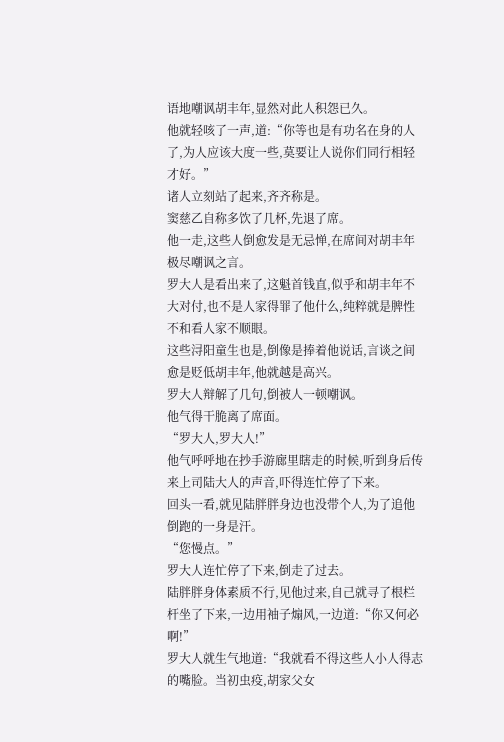语地嘲讽胡丰年,显然对此人积怨已久。
他就轻咳了一声,道:“你等也是有功名在身的人了,为人应该大度一些,莫要让人说你们同行相轻才好。”
诸人立刻站了起来,齐齐称是。
窦慈乙自称多饮了几杯,先退了席。
他一走,这些人倒愈发是无忌惮,在席间对胡丰年极尽嘲讽之言。
罗大人是看出来了,这魁首钱直,似乎和胡丰年不大对付,也不是人家得罪了他什么,纯粹就是脾性不和看人家不顺眼。
这些浔阳童生也是,倒像是捧着他说话,言谈之间愈是贬低胡丰年,他就越是高兴。
罗大人辩解了几句,倒被人一顿嘲讽。
他气得干脆离了席面。
“罗大人,罗大人!”
他气呼呼地在抄手游廊里瞎走的时候,听到身后传来上司陆大人的声音,吓得连忙停了下来。
回头一看,就见陆胖胖身边也没带个人,为了追他倒跑的一身是汗。
“您慢点。”
罗大人连忙停了下来,倒走了过去。
陆胖胖身体素质不行,见他过来,自己就寻了根栏杆坐了下来,一边用袖子煽风,一边道:“你又何必啊!”
罗大人就生气地道:“我就看不得这些人小人得志的嘴脸。当初虫疫,胡家父女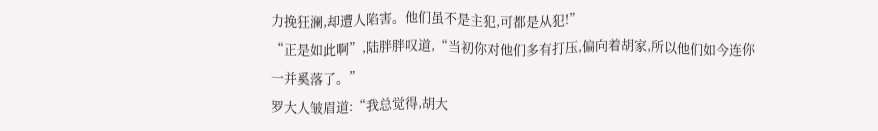力挽狂澜,却遭人陷害。他们虽不是主犯,可都是从犯!”
“正是如此啊”,陆胖胖叹道,“当初你对他们多有打压,偏向着胡家,所以他们如今连你一并奚落了。”
罗大人皱眉道:“我总觉得,胡大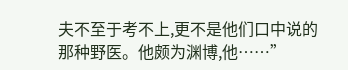夫不至于考不上,更不是他们口中说的那种野医。他颇为渊博,他……”